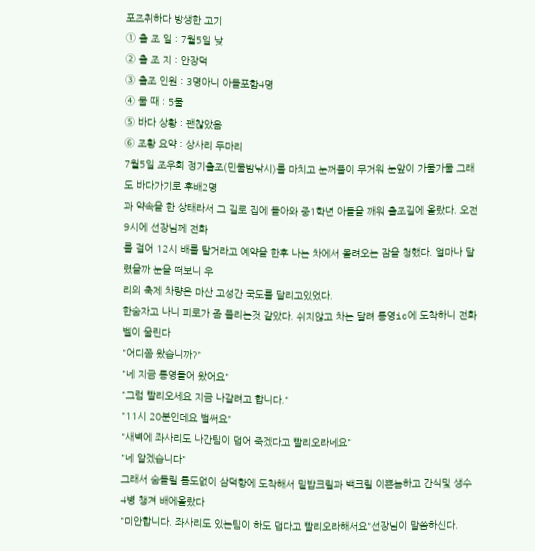포즈취하다 방생한 고기
① 출 조 일 : 7월5일 낮
② 출 조 지 : 안장덕
③ 출조 인원 : 3명아니 아들포함4명
④ 물 때 : 5물
⑤ 바다 상황 : 괜찮았음
⑥ 조황 요약 : 상사리 두마리
7월5일 조우회 정기출조(민물밤낚시)를 마치고 눈꺼풀이 무거워 눈앞이 가물가물 그래도 바다가기로 후배2명
과 약속을 한 상태라서 그 길로 집에 돌아와 중1학년 아들을 깨워 출조길에 올랐다. 오전9시에 선장님께 전화
를 걸어 12시 배를 탈거라고 예약을 한후 나는 차에서 몰려오는 잠을 청했다. 얼마나 달렸을까 눈을 떠보니 우
리의 축제 차량은 마산 고성간 국도를 달리고있었다.
한숨자고 나니 피로가 좀 풀리는것 같았다. 쉬지않고 차는 달려 통영ic에 도착하니 전화벨이 울린다
"어디쯤 왔습니까?"
"네 지금 통영들어 왔어요"
"그럼 빨리오세요 지금 나갈려고 합니다."
"11시 20분인데요 벌써요"
"새벽에 좌사리도 나간팀이 덥어 죽겠다고 빨리오라네요"
"네 알겠습니다"
그래서 숨돌릴 틈도없이 삼덕항에 도착해서 밑밥크릴과 백크릴 이쁜놈하고 간식및 생수4병 챙겨 배에올랐다
"미안합니다. 좌사리도 있는팀이 하도 덥다고 빨리오라해서요"선장님이 말씀하신다.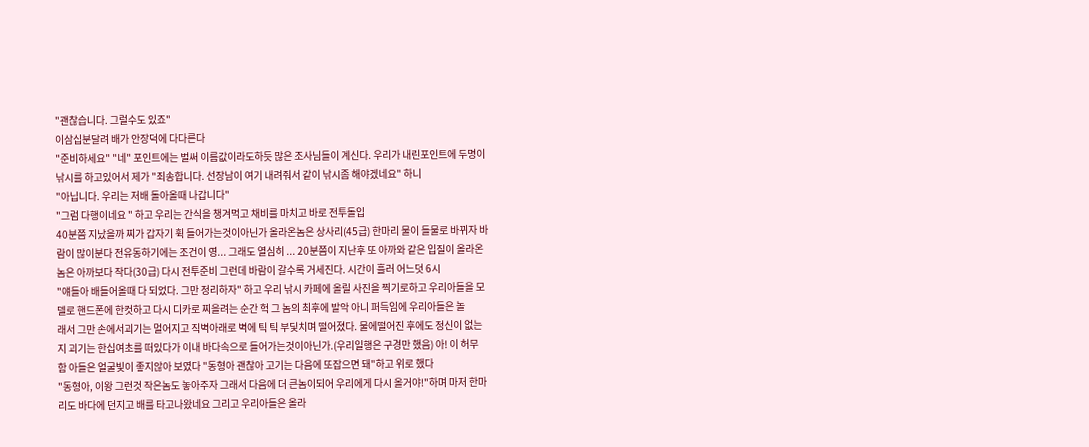"괜찮습니다. 그럴수도 있죠"
이삼십분달려 배가 안장덕에 다다른다
"준비하세요" "네" 포인트에는 벌써 이름값이라도하듯 많은 조사님들이 계신다. 우리가 내린포인트에 두명이
낚시를 하고있어서 제가 "죄송합니다. 선장남이 여기 내려줘서 같이 낚시좀 해야겠네요" 하니
"아닙니다. 우리는 저배 돌아올때 나갑니다"
"그럼 다행이네요 " 하고 우리는 간식을 챙겨먹고 채비를 마치고 바로 전투돌입
40분쯤 지났을까 찌가 갑자기 휙 들어가는것이아닌가 올라온놈은 상사리(45급) 한마리 물이 들물로 바뀌자 바
람이 많이분다 전유동하기에는 조건이 영... 그래도 열심히 ... 20분쯤이 지난후 또 아까와 같은 입질이 올라온
놈은 아까보다 작다(30급) 다시 전투준비 그런데 바람이 갈수록 거세진다. 시간이 흘러 어느덧 6시
"얘들아 배들어올때 다 되었다. 그만 정리하자" 하고 우리 낚시 카페에 올릴 사진을 찍기로하고 우리아들을 모
델로 핸드폰에 한컷하고 다시 디카로 찌을려는 순간 헉 그 놈의 최후에 발악 아니 퍼득임에 우리아들은 놀
래서 그만 손에서괴기는 멀어지고 직벽아래로 벽에 틱 틱 부딫치며 떨어졌다. 물에떨어진 후에도 정신이 없는
지 괴기는 한십여초를 떠있다가 이내 바다속으로 들어가는것이아닌가.(우리일행은 구경만 했음) 아! 이 허무
함 아들은 얼굴빛이 좋지않아 보였다 "동형아 괜찮아 고기는 다음에 또잡으면 돼"하고 위로 했다
"동형아, 이왕 그런것 작은놈도 놓아주자 그래서 다음에 더 큰놈이되어 우리에게 다시 올거야!"하며 마저 한마
리도 바다에 던지고 배를 타고나왔네요 그리고 우리아들은 올라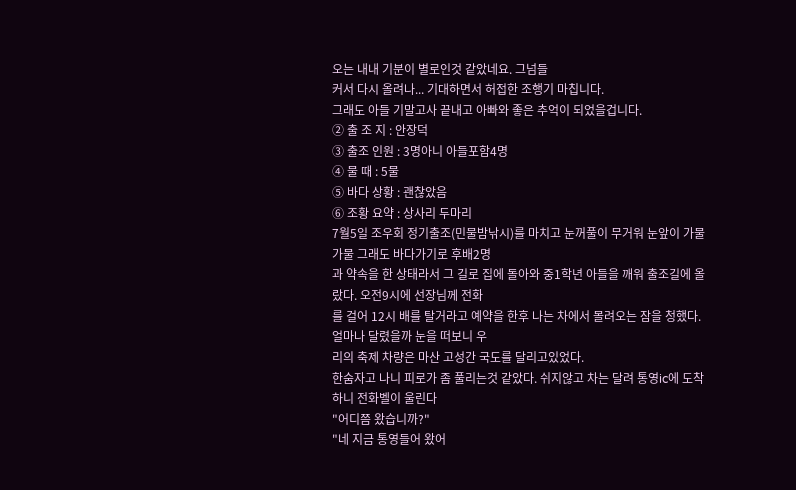오는 내내 기분이 별로인것 같았네요. 그넘들
커서 다시 올려나... 기대하면서 허접한 조행기 마칩니다.
그래도 아들 기말고사 끝내고 아빠와 좋은 추억이 되었을겁니다.
② 출 조 지 : 안장덕
③ 출조 인원 : 3명아니 아들포함4명
④ 물 때 : 5물
⑤ 바다 상황 : 괜찮았음
⑥ 조황 요약 : 상사리 두마리
7월5일 조우회 정기출조(민물밤낚시)를 마치고 눈꺼풀이 무거워 눈앞이 가물가물 그래도 바다가기로 후배2명
과 약속을 한 상태라서 그 길로 집에 돌아와 중1학년 아들을 깨워 출조길에 올랐다. 오전9시에 선장님께 전화
를 걸어 12시 배를 탈거라고 예약을 한후 나는 차에서 몰려오는 잠을 청했다. 얼마나 달렸을까 눈을 떠보니 우
리의 축제 차량은 마산 고성간 국도를 달리고있었다.
한숨자고 나니 피로가 좀 풀리는것 같았다. 쉬지않고 차는 달려 통영ic에 도착하니 전화벨이 울린다
"어디쯤 왔습니까?"
"네 지금 통영들어 왔어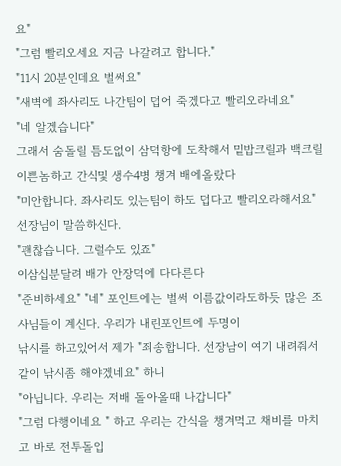요"
"그럼 빨리오세요 지금 나갈려고 합니다."
"11시 20분인데요 벌써요"
"새벽에 좌사리도 나간팀이 덥어 죽겠다고 빨리오라네요"
"네 알겠습니다"
그래서 숨돌릴 틈도없이 삼덕항에 도착해서 밑밥크릴과 백크릴 이쁜놈하고 간식및 생수4병 챙겨 배에올랐다
"미안합니다. 좌사리도 있는팀이 하도 덥다고 빨리오라해서요"선장님이 말씀하신다.
"괜찮습니다. 그럴수도 있죠"
이삼십분달려 배가 안장덕에 다다른다
"준비하세요" "네" 포인트에는 벌써 이름값이라도하듯 많은 조사님들이 계신다. 우리가 내린포인트에 두명이
낚시를 하고있어서 제가 "죄송합니다. 선장남이 여기 내려줘서 같이 낚시좀 해야겠네요" 하니
"아닙니다. 우리는 저배 돌아올때 나갑니다"
"그럼 다행이네요 " 하고 우리는 간식을 챙겨먹고 채비를 마치고 바로 전투돌입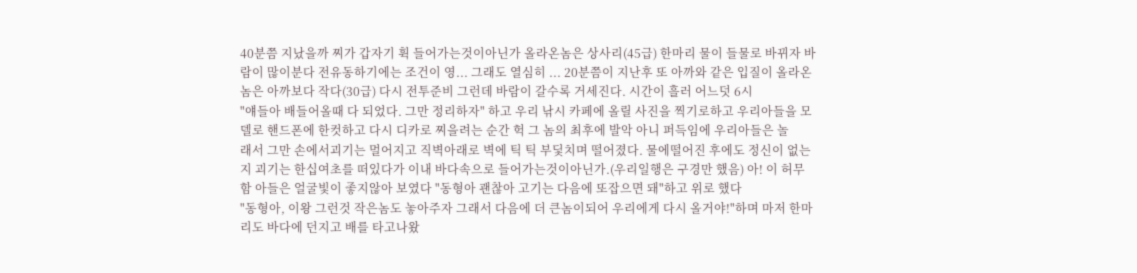40분쯤 지났을까 찌가 갑자기 휙 들어가는것이아닌가 올라온놈은 상사리(45급) 한마리 물이 들물로 바뀌자 바
람이 많이분다 전유동하기에는 조건이 영... 그래도 열심히 ... 20분쯤이 지난후 또 아까와 같은 입질이 올라온
놈은 아까보다 작다(30급) 다시 전투준비 그런데 바람이 갈수록 거세진다. 시간이 흘러 어느덧 6시
"얘들아 배들어올때 다 되었다. 그만 정리하자" 하고 우리 낚시 카페에 올릴 사진을 찍기로하고 우리아들을 모
델로 핸드폰에 한컷하고 다시 디카로 찌을려는 순간 헉 그 놈의 최후에 발악 아니 퍼득임에 우리아들은 놀
래서 그만 손에서괴기는 멀어지고 직벽아래로 벽에 틱 틱 부딫치며 떨어졌다. 물에떨어진 후에도 정신이 없는
지 괴기는 한십여초를 떠있다가 이내 바다속으로 들어가는것이아닌가.(우리일행은 구경만 했음) 아! 이 허무
함 아들은 얼굴빛이 좋지않아 보였다 "동형아 괜찮아 고기는 다음에 또잡으면 돼"하고 위로 했다
"동형아, 이왕 그런것 작은놈도 놓아주자 그래서 다음에 더 큰놈이되어 우리에게 다시 올거야!"하며 마저 한마
리도 바다에 던지고 배를 타고나왔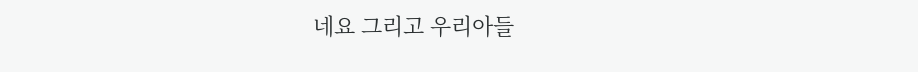네요 그리고 우리아들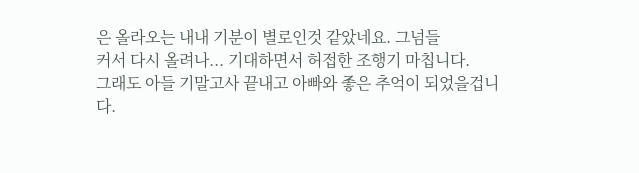은 올라오는 내내 기분이 별로인것 같았네요. 그넘들
커서 다시 올려나... 기대하면서 허접한 조행기 마칩니다.
그래도 아들 기말고사 끝내고 아빠와 좋은 추억이 되었을겁니다.